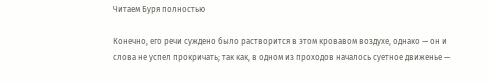Читаем Буря полностью

Конечно, его речи суждено было растворится в этом кровавом воздухе, однако — он и слова не успел прокричать; так как, в одном из проходов началось суетное движенье —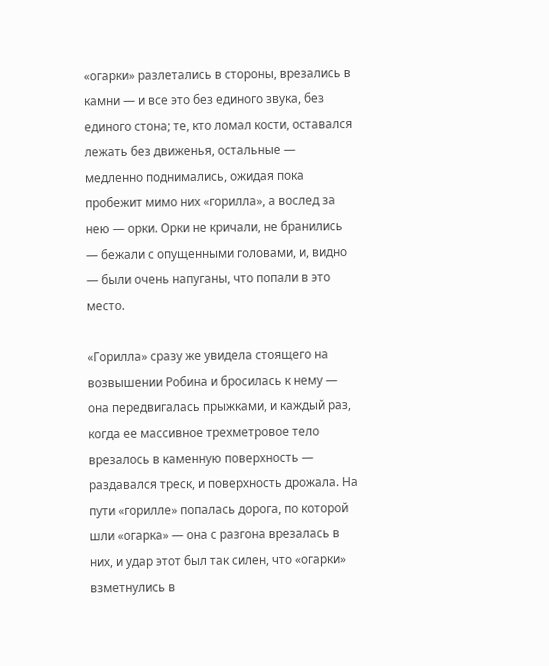«огарки» разлетались в стороны, врезались в камни — и все это без единого звука, без единого стона; те, кто ломал кости, оставался лежать без движенья, остальные — медленно поднимались, ожидая пока пробежит мимо них «горилла», а вослед за нею — орки. Орки не кричали, не бранились — бежали с опущенными головами, и, видно — были очень напуганы, что попали в это место.

«Горилла» сразу же увидела стоящего на возвышении Робина и бросилась к нему — она передвигалась прыжками, и каждый раз, когда ее массивное трехметровое тело врезалось в каменную поверхность — раздавался треск, и поверхность дрожала. На пути «горилле» попалась дорога, по которой шли «огарка» — она с разгона врезалась в них, и удар этот был так силен, что «огарки» взметнулись в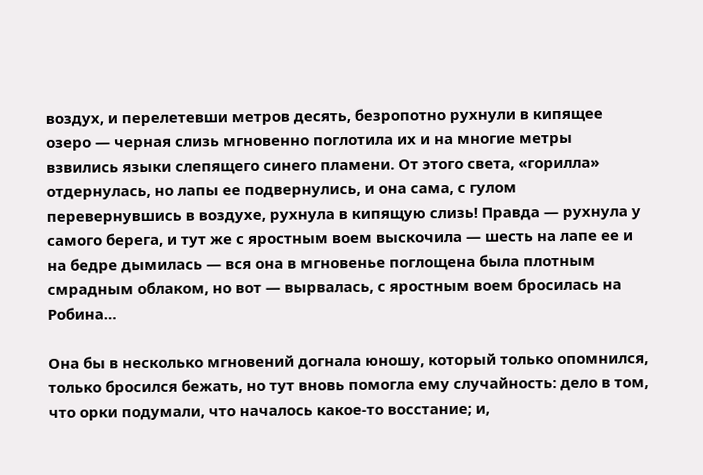воздух, и перелетевши метров десять, безропотно рухнули в кипящее озеро — черная слизь мгновенно поглотила их и на многие метры взвились языки слепящего синего пламени. От этого света, «горилла» отдернулась, но лапы ее подвернулись, и она сама, с гулом перевернувшись в воздухе, рухнула в кипящую слизь! Правда — рухнула у самого берега, и тут же с яростным воем выскочила — шесть на лапе ее и на бедре дымилась — вся она в мгновенье поглощена была плотным смрадным облаком, но вот — вырвалась, с яростным воем бросилась на Робина…

Она бы в несколько мгновений догнала юношу, который только опомнился, только бросился бежать, но тут вновь помогла ему случайность: дело в том, что орки подумали, что началось какое-то восстание; и,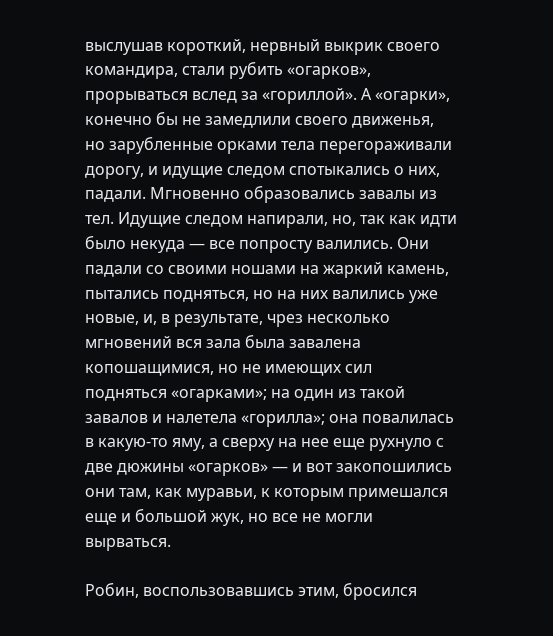выслушав короткий, нервный выкрик своего командира, стали рубить «огарков», прорываться вслед за «гориллой». А «огарки», конечно бы не замедлили своего движенья, но зарубленные орками тела перегораживали дорогу, и идущие следом спотыкались о них, падали. Мгновенно образовались завалы из тел. Идущие следом напирали, но, так как идти было некуда — все попросту валились. Они падали со своими ношами на жаркий камень, пытались подняться, но на них валились уже новые, и, в результате, чрез несколько мгновений вся зала была завалена копошащимися, но не имеющих сил подняться «огарками»; на один из такой завалов и налетела «горилла»; она повалилась в какую-то яму, а сверху на нее еще рухнуло с две дюжины «огарков» — и вот закопошились они там, как муравьи, к которым примешался еще и большой жук, но все не могли вырваться.

Робин, воспользовавшись этим, бросился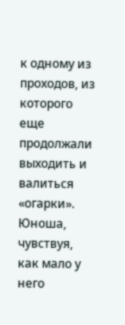к одному из проходов, из которого еще продолжали выходить и валиться «огарки». Юноша, чувствуя, как мало у него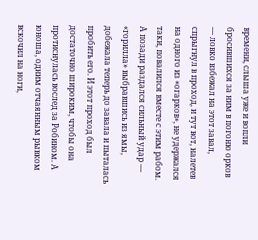времени, слыша уже и вопли бросившихся за ним в погоню орков — ловко взбежал на этот завал, спрыгнул в проход, и тут вот, налетев на одного из «огарков», не удержался таки, повалился вместе с этим рабом. А позади раздался сильный удар — «горилла» выбравшись из ямы, добежала теперь до завала и пыталась пробить его. И этот проход был достаточно широким, чтобы она протиснулась вослед за Робином. А юноша, одним отчаянным рывком вскочил на ноги,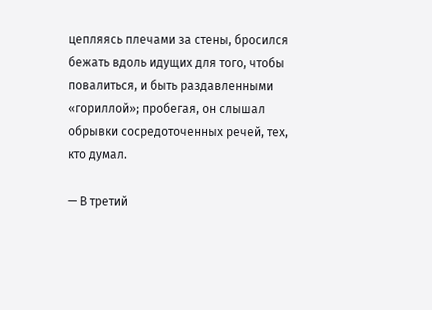цепляясь плечами за стены, бросился бежать вдоль идущих для того, чтобы повалиться, и быть раздавленными «гориллой»; пробегая, он слышал обрывки сосредоточенных речей, тех, кто думал.

— В третий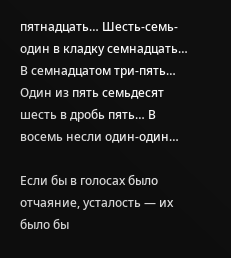пятнадцать… Шесть-семь-один в кладку семнадцать… В семнадцатом три-пять… Один из пять семьдесят шесть в дробь пять… В восемь несли один-один…

Если бы в голосах было отчаяние, усталость — их было бы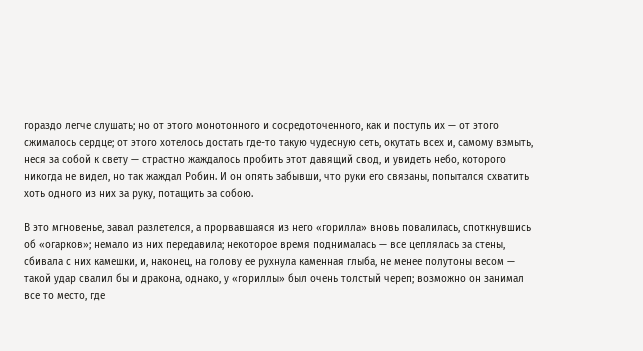гораздо легче слушать; но от этого монотонного и сосредоточенного, как и поступь их — от этого сжималось сердце; от этого хотелось достать где-то такую чудесную сеть, окутать всех и, самому взмыть, неся за собой к свету — страстно жаждалось пробить этот давящий свод, и увидеть небо, которого никогда не видел, но так жаждал Робин. И он опять забывши, что руки его связаны, попытался схватить хоть одного из них за руку, потащить за собою.

В это мгновенье, завал разлетелся, а прорвавшаяся из него «горилла» вновь повалилась, споткнувшись об «огарков»; немало из них передавила; некоторое время поднималась — все цеплялась за стены, сбивала с них камешки, и, наконец, на голову ее рухнула каменная глыба, не менее полутоны весом — такой удар свалил бы и дракона, однако, у «гориллы» был очень толстый череп; возможно он занимал все то место, где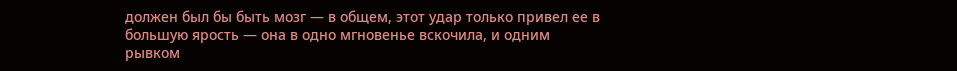должен был бы быть мозг — в общем, этот удар только привел ее в большую ярость — она в одно мгновенье вскочила, и одним рывком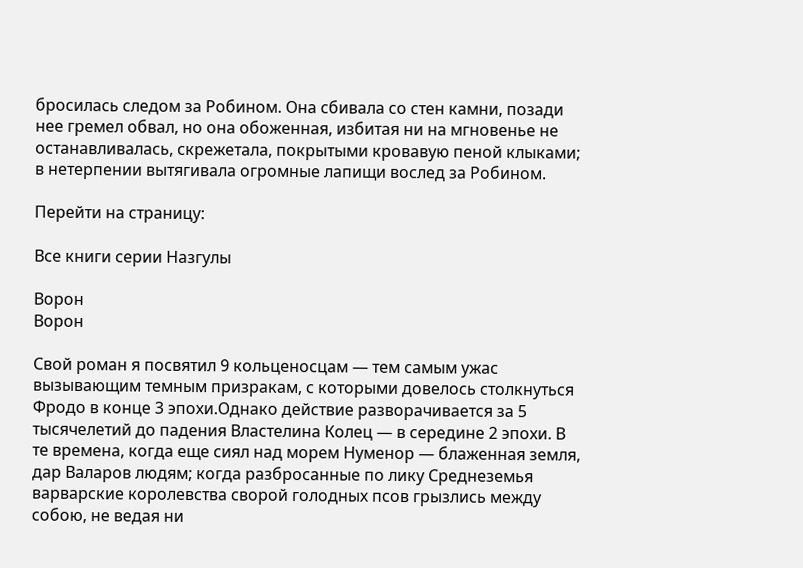бросилась следом за Робином. Она сбивала со стен камни, позади нее гремел обвал, но она обоженная, избитая ни на мгновенье не останавливалась, скрежетала, покрытыми кровавую пеной клыками; в нетерпении вытягивала огромные лапищи вослед за Робином.

Перейти на страницу:

Все книги серии Назгулы

Ворон
Ворон

Свой роман я посвятил 9 кольценосцам — тем самым ужас вызывающим темным призракам, с которыми довелось столкнуться Фродо в конце 3 эпохи.Однако действие разворачивается за 5 тысячелетий до падения Властелина Колец — в середине 2 эпохи. В те времена, когда еще сиял над морем Нуменор — блаженная земля, дар Валаров людям; когда разбросанные по лику Среднеземья варварские королевства сворой голодных псов грызлись между собою, не ведая ни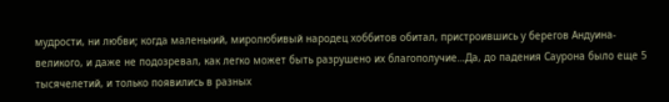мудрости, ни любви; когда маленький, миролюбивый народец хоббитов обитал, пристроившись у берегов Андуина-великого, и даже не подозревал, как легко может быть разрушено их благополучие…Да, до падения Саурона было еще 5 тысячелетий, и только появились в разных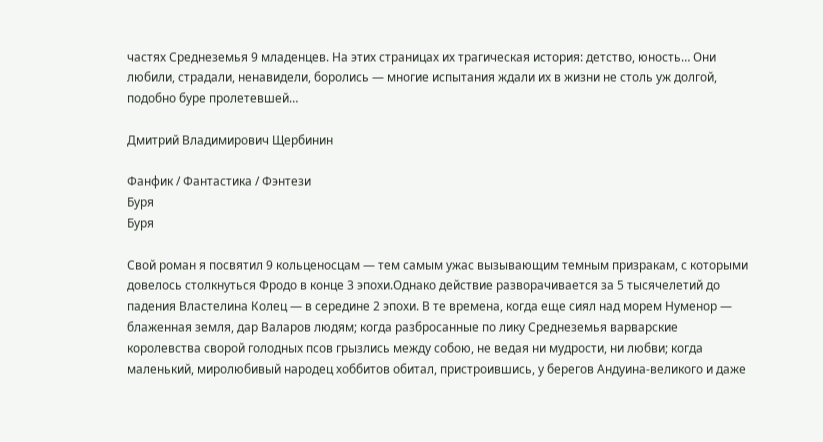частях Среднеземья 9 младенцев. На этих страницах их трагическая история: детство, юность… Они любили, страдали, ненавидели, боролись — многие испытания ждали их в жизни не столь уж долгой, подобно буре пролетевшей…

Дмитрий Владимирович Щербинин

Фанфик / Фантастика / Фэнтези
Буря
Буря

Свой роман я посвятил 9 кольценосцам — тем самым ужас вызывающим темным призракам, с которыми довелось столкнуться Фродо в конце 3 эпохи.Однако действие разворачивается за 5 тысячелетий до падения Властелина Колец — в середине 2 эпохи. В те времена, когда еще сиял над морем Нуменор — блаженная земля, дар Валаров людям; когда разбросанные по лику Среднеземья варварские королевства сворой голодных псов грызлись между собою, не ведая ни мудрости, ни любви; когда маленький, миролюбивый народец хоббитов обитал, пристроившись, у берегов Андуина-великого и даже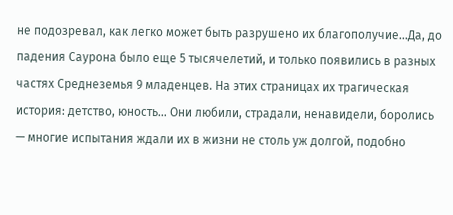не подозревал, как легко может быть разрушено их благополучие…Да, до падения Саурона было еще 5 тысячелетий, и только появились в разных частях Среднеземья 9 младенцев. На этих страницах их трагическая история: детство, юность… Они любили, страдали, ненавидели, боролись — многие испытания ждали их в жизни не столь уж долгой, подобно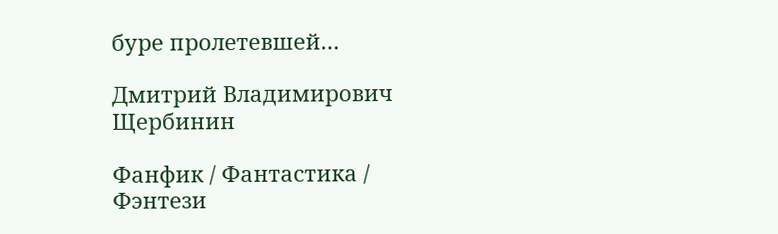буре пролетевшей…

Дмитрий Владимирович Щербинин

Фанфик / Фантастика / Фэнтези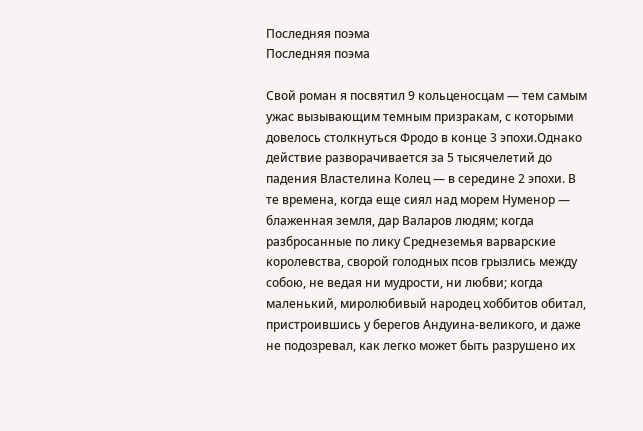Последняя поэма
Последняя поэма

Свой роман я посвятил 9 кольценосцам — тем самым ужас вызывающим темным призракам, с которыми довелось столкнуться Фродо в конце 3 эпохи.Однако действие разворачивается за 5 тысячелетий до падения Властелина Колец — в середине 2 эпохи. В те времена, когда еще сиял над морем Нуменор — блаженная земля, дар Валаров людям; когда разбросанные по лику Среднеземья варварские королевства, сворой голодных псов грызлись между собою, не ведая ни мудрости, ни любви; когда маленький, миролюбивый народец хоббитов обитал, пристроившись у берегов Андуина-великого, и даже не подозревал, как легко может быть разрушено их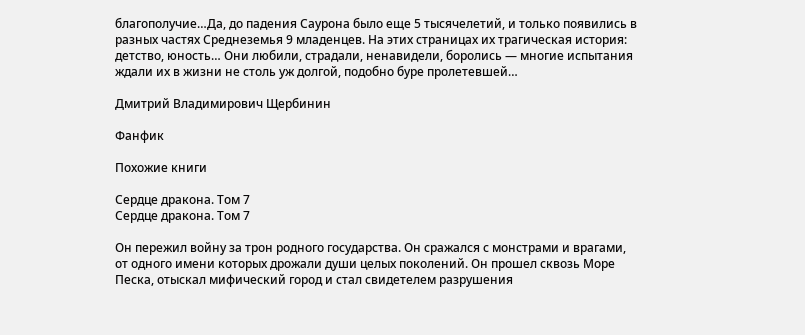благополучие…Да, до падения Саурона было еще 5 тысячелетий, и только появились в разных частях Среднеземья 9 младенцев. На этих страницах их трагическая история: детство, юность… Они любили, страдали, ненавидели, боролись — многие испытания ждали их в жизни не столь уж долгой, подобно буре пролетевшей…

Дмитрий Владимирович Щербинин

Фанфик

Похожие книги

Сердце дракона. Том 7
Сердце дракона. Том 7

Он пережил войну за трон родного государства. Он сражался с монстрами и врагами, от одного имени которых дрожали души целых поколений. Он прошел сквозь Море Песка, отыскал мифический город и стал свидетелем разрушения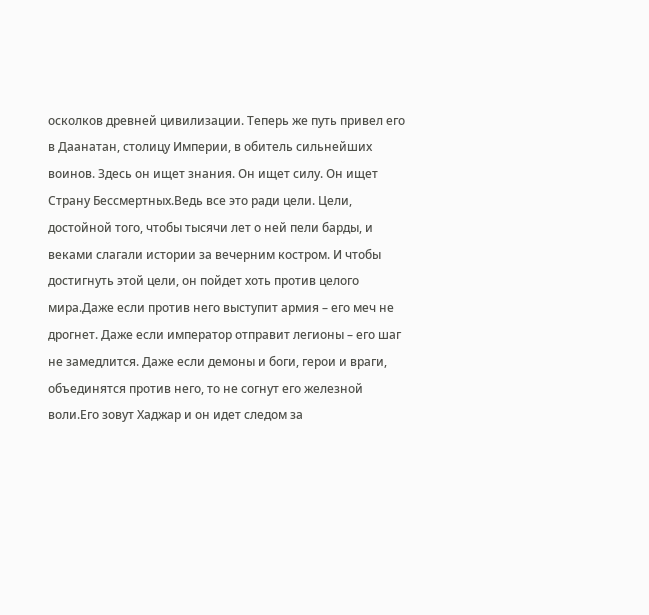осколков древней цивилизации. Теперь же путь привел его в Даанатан, столицу Империи, в обитель сильнейших воинов. Здесь он ищет знания. Он ищет силу. Он ищет Страну Бессмертных.Ведь все это ради цели. Цели, достойной того, чтобы тысячи лет о ней пели барды, и веками слагали истории за вечерним костром. И чтобы достигнуть этой цели, он пойдет хоть против целого мира.Даже если против него выступит армия – его меч не дрогнет. Даже если император отправит легионы – его шаг не замедлится. Даже если демоны и боги, герои и враги, объединятся против него, то не согнут его железной воли.Его зовут Хаджар и он идет следом за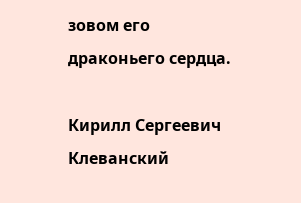зовом его драконьего сердца.

Кирилл Сергеевич Клеванский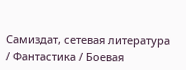Самиздат, сетевая литература / Фантастика / Боевая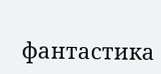фантастика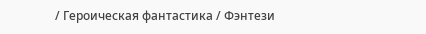/ Героическая фантастика / Фэнтези